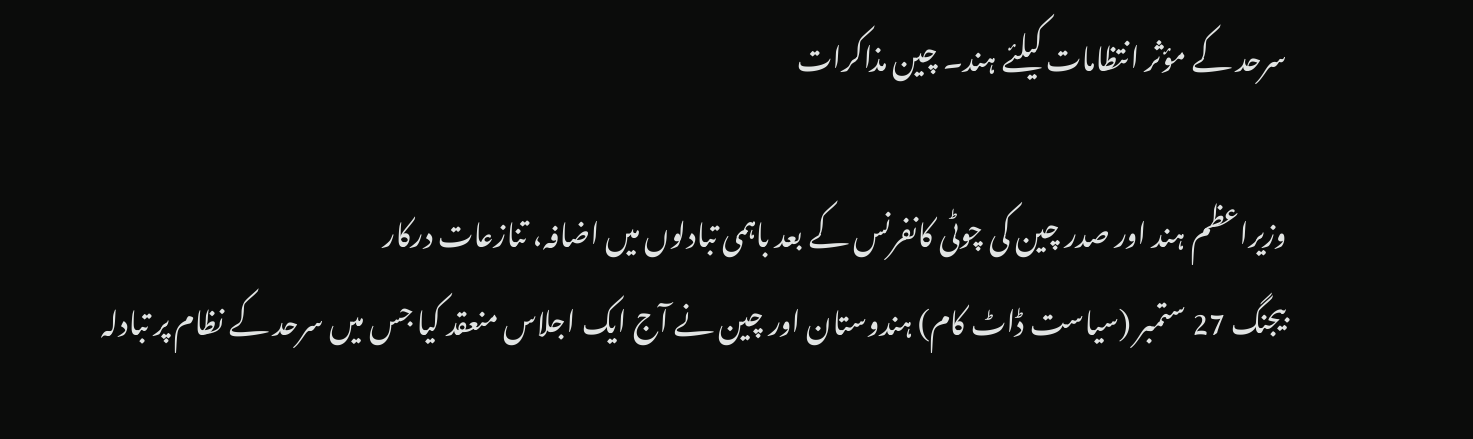سرحد کے مؤثر انتظامات کیلئے ہند۔ چین مذاکرات

وزیراعظم ہند اور صدر چین کی چوٹی کانفرنس کے بعد باہمی تبادلوں میں اضافہ، تنازعات درکار
بیجنگ 27 ستمبر (سیاست ڈاٹ کام) ہندوستان اور چین نے آج ایک اجلاس منعقد کیا جس میں سرحد کے نظام پر تبادلہ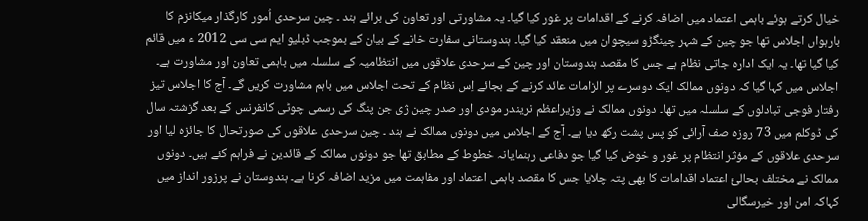خیال کرتے ہوئے باہمی اعتماد میں اضافہ کرنے کے اقدامات پر غور کیا گیا۔ یہ مشاورتی اور تعاون کی برائے ہند ۔ چین سرحدی اُمور کارگذار میکانزم کا بارہواں اجلاس تھا جو چین کے شہر چینگڑو سیچوان میں منعقد کیا گیا۔ ہندوستانی سفارت خانے کے بیان کے بموجب ڈبلیو ایم سی سی 2012 ء میں قائم کیا گیا تھا۔ یہ ایک ادارہ جاتی نظام ہے جس کا مقصد ہندوستان اور چین کے سرحدی علاقوں میں انتظامیہ کے سلسلہ میں باہمی تعاون اور مشاورت ہے۔ اجلاس میں کہا گیا کہ دونوں ممالک ایک دوسرے پر الزامات عائد کرنے کے بجائے اِس نظام کے تحت اجلاس میں باہم مشاورت کریں گے۔ آج کا اجلاس تیز رفتار فوجی تبادلوں کے سلسلہ میں تھا۔ دونوں ممالک نے وزیراعظم نریندر مودی اور صدر چین ژی جن پنگ کی رسمی چوٹی کانفرنس کے بعد گزشتہ سال کی ڈوکلم میں 73 روزہ صف آرائی کو پس پشت رکھ دیا ہے۔ آج کے اجلاس میں دونوں ممالک نے ہند ۔ چین سرحدی علاقوں کی صورتحال کا جائزہ لیا اور سرحدی علاقوں کے مؤثر انتظام پر غور و خوض کیا گیا جو دفاعی رہنمایانہ خطوط کے مطابق تھا جو دونوں ممالک کے قائدین نے فراہم کئے ہیں۔ دونوں ممالک نے مختلف بحالیٔ اعتماد اقدامات کا بھی پتہ چلایا جس کا مقصد باہمی اعتماد اور مفاہمت میں مزید اضافہ کرنا ہے۔ ہندوستان نے پرزور انداز میں کہاکہ امن اور خیرسگالی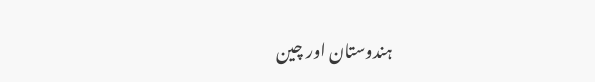ہندوستان اور چین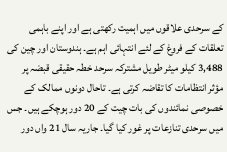کے سرحدی علاقوں میں اہمیت رکھتی ہے اور اپنے باہمی تعلقات کے فروغ کے لئے انتہائی اہم ہے۔ ہندوستان اور چین کی 3,488 کیلو میٹر طویل مشترکہ سرحد خطہ حقیقی قبضہ پر مؤثر انتظامات کا تقاضہ کرتی ہے۔ تاحال دونوں ممالک کے خصوصی نمائندوں کی بات چیت کے 20 دور ہوچکے ہیں۔ جس میں سرحدی تنازعات پر غور کیا گیا۔ جاریہ سال 21 واں دور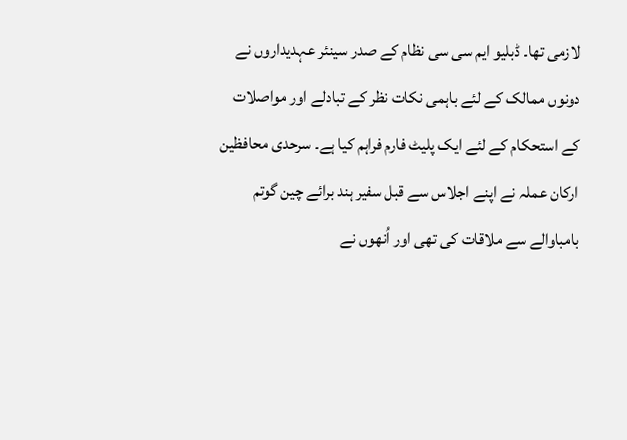لازمی تھا۔ ڈبلیو ایم سی سی نظام کے صدر سینئر عہدیداروں نے دونوں ممالک کے لئے باہمی نکات نظر کے تبادلے اور مواصلات کے استحکام کے لئے ایک پلیٹ فارم فراہم کیا ہے۔ سرحدی محافظین ارکان عملہ نے اپنے اجلاس سے قبل سفیر ہند برائے چین گوتم بامباوالے سے ملاقات کی تھی اور اُنھوں نے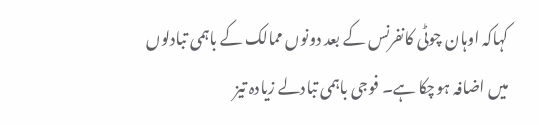کہاکہ اوہان چوٹی کانفرنس کے بعد دونوں ممالک کے باہمی تبادلوں میں اضافہ ہوچکا ہے۔ فوجی باہمی تبادلے زیادہ تیز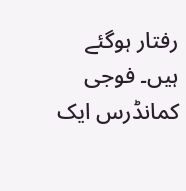رفتار ہوگئے ہیں۔ فوجی کمانڈرس ایک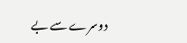دوسرے سے بے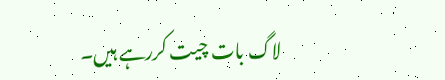لاگ بات چیت کررہے ہیں۔